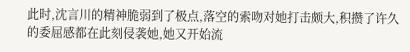此时,沈言川的精神脆弱到了极点,落空的索吻对她打击颇大,积攒了许久的委屈感都在此刻侵袭她,她又开始流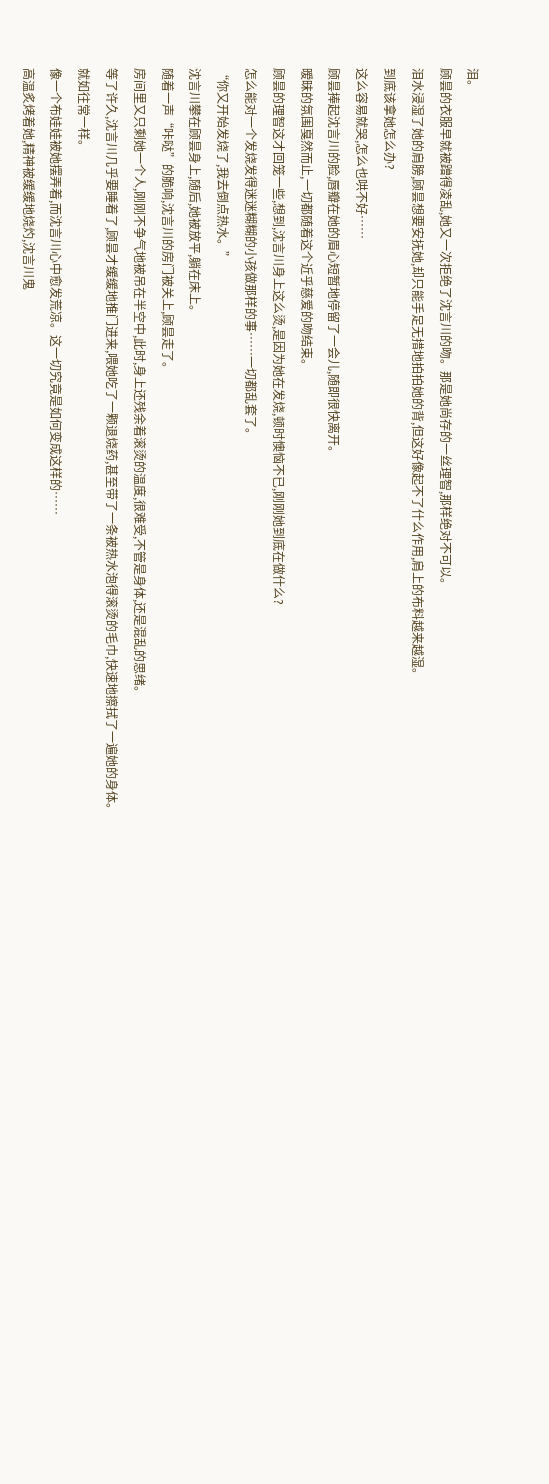泪。
顾昙的衣服早就被蹭得凌乱,她又一次拒绝了沈言川的吻。那是她尚存的一丝理智,那样绝对不可以。
泪水浸湿了她的肩膀,顾昙想要安抚她,却只能手足无措地拍拍她的背,但这好像起不了什么作用,肩上的布料越来越湿。
到底该拿她怎么办?
这么容易就哭,怎么也哄不好……
顾昙捧起沈言川的脸,唇瓣在她的眉心短暂地停留了一会儿,随即很快离开。
暧昧的氛围戛然而止,一切都随着这个近乎慈爱的吻结束。
顾昙的理智这才回笼一些,想到,沈言川身上这么烫,是因为她在发烧,顿时懊恼不已,刚刚她到底在做什么?
怎么能对一个发烧发得迷迷糊糊的小孩做那样的事……一切都乱套了。
“你又开始发烧了,我去倒点热水。”
沈言川攀在顾昙身上,随后,她被放平,躺在床上。
随着一声“咔哒”的脆响,沈言川的房门被关上,顾昙走了。
房间里又只剩她一个人,刚刚不争气地被吊在半空中,此时,身上还残余着滚烫的温度,很难受,不管是身体,还是混乱的思绪。
等了许久,沈言川几乎要睡着了,顾昙才缓缓地推门进来,喂她吃了一颗退烧药,甚至带了一条被热水泡得滚烫的毛巾,快速地擦拭了一遍她的身体。
就如往常一样。
像一个布娃娃被她摆弄着,而沈言川心中愈发荒凉。这一切究竟是如何变成这样的……
高温炙烤着她,精神被缓缓地烧灼,沈言川鬼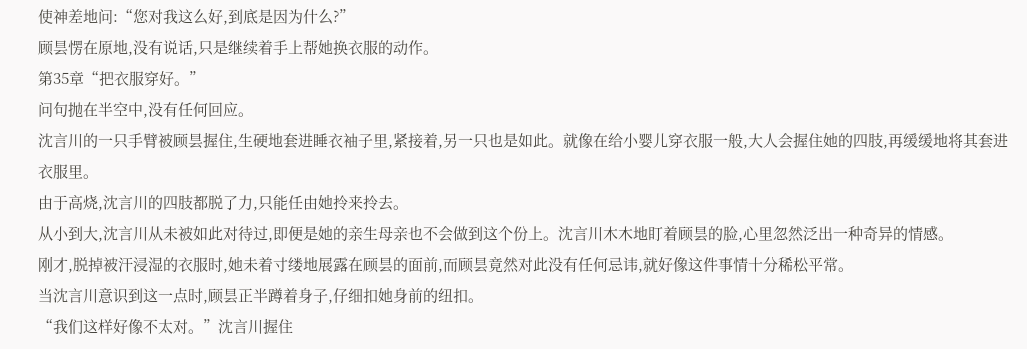使神差地问:“您对我这么好,到底是因为什么?”
顾昙愣在原地,没有说话,只是继续着手上帮她换衣服的动作。
第35章“把衣服穿好。”
问句抛在半空中,没有任何回应。
沈言川的一只手臂被顾昙握住,生硬地套进睡衣袖子里,紧接着,另一只也是如此。就像在给小婴儿穿衣服一般,大人会握住她的四肢,再缓缓地将其套进衣服里。
由于高烧,沈言川的四肢都脱了力,只能任由她拎来拎去。
从小到大,沈言川从未被如此对待过,即便是她的亲生母亲也不会做到这个份上。沈言川木木地盯着顾昙的脸,心里忽然泛出一种奇异的情感。
刚才,脱掉被汗浸湿的衣服时,她未着寸缕地展露在顾昙的面前,而顾昙竟然对此没有任何忌讳,就好像这件事情十分稀松平常。
当沈言川意识到这一点时,顾昙正半蹲着身子,仔细扣她身前的纽扣。
“我们这样好像不太对。”沈言川握住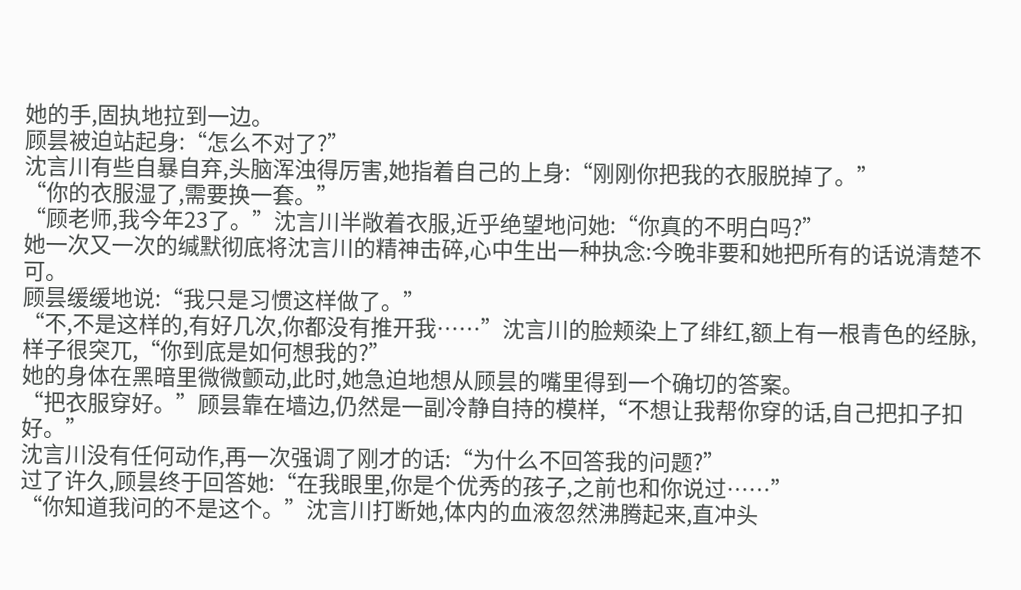她的手,固执地拉到一边。
顾昙被迫站起身:“怎么不对了?”
沈言川有些自暴自弃,头脑浑浊得厉害,她指着自己的上身:“刚刚你把我的衣服脱掉了。”
“你的衣服湿了,需要换一套。”
“顾老师,我今年23了。”沈言川半敞着衣服,近乎绝望地问她:“你真的不明白吗?”
她一次又一次的缄默彻底将沈言川的精神击碎,心中生出一种执念:今晚非要和她把所有的话说清楚不可。
顾昙缓缓地说:“我只是习惯这样做了。”
“不,不是这样的,有好几次,你都没有推开我……”沈言川的脸颊染上了绯红,额上有一根青色的经脉,样子很突兀,“你到底是如何想我的?”
她的身体在黑暗里微微颤动,此时,她急迫地想从顾昙的嘴里得到一个确切的答案。
“把衣服穿好。”顾昙靠在墙边,仍然是一副冷静自持的模样,“不想让我帮你穿的话,自己把扣子扣好。”
沈言川没有任何动作,再一次强调了刚才的话:“为什么不回答我的问题?”
过了许久,顾昙终于回答她:“在我眼里,你是个优秀的孩子,之前也和你说过……”
“你知道我问的不是这个。”沈言川打断她,体内的血液忽然沸腾起来,直冲头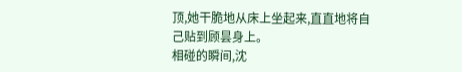顶,她干脆地从床上坐起来,直直地将自己贴到顾昙身上。
相碰的瞬间,沈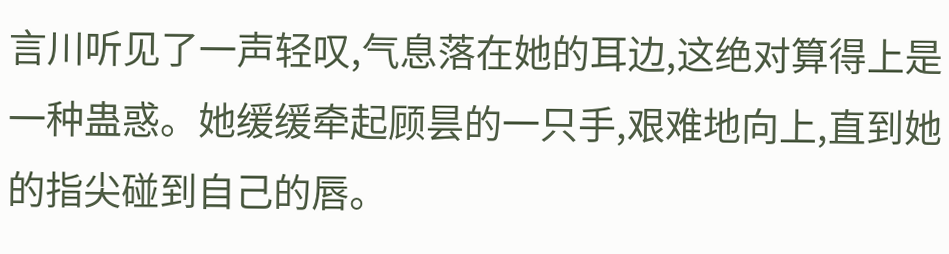言川听见了一声轻叹,气息落在她的耳边,这绝对算得上是一种蛊惑。她缓缓牵起顾昙的一只手,艰难地向上,直到她的指尖碰到自己的唇。